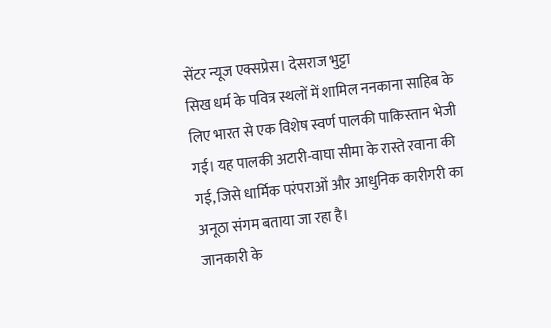सेंटर न्यूज एक्सप्रेस। देसराज भुट्टा
सिख धर्म के पवित्र स्थलों में शामिल ननकाना साहिब के लिए भारत से एक विशेष स्वर्ण पालकी पाकिस्तान भेजी गई। यह पालकी अटारी-वाघा सीमा के रास्ते रवाना की गई, जिसे धार्मिक परंपराओं और आधुनिक कारीगरी का अनूठा संगम बताया जा रहा है।
जानकारी के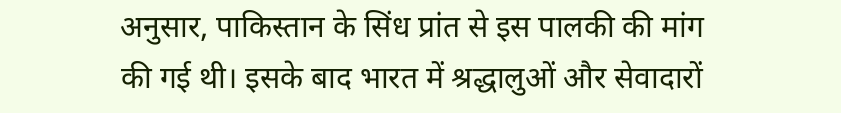अनुसार, पाकिस्तान के सिंध प्रांत से इस पालकी की मांग की गई थी। इसके बाद भारत में श्रद्धालुओं और सेवादारों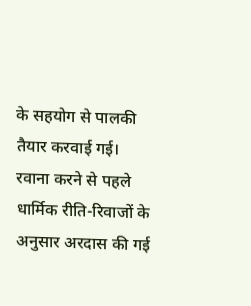के सहयोग से पालकी तैयार करवाई गई।
रवाना करने से पहले धार्मिक रीति-रिवाजों के अनुसार अरदास की गई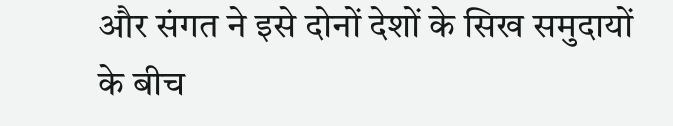और संगत ने इसे दोनों देशों के सिख समुदायों के बीच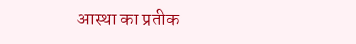आस्था का प्रतीक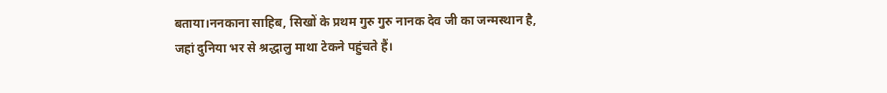बताया।ननकाना साहिब, सिखों के प्रथम गुरु गुरु नानक देव जी का जन्मस्थान है, जहां दुनिया भर से श्रद्धालु माथा टेकने पहुंचते हैं।